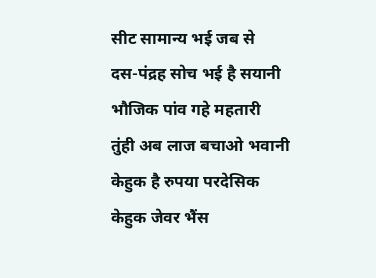सीट सामान्य भई जब से
दस-पंद्रह सोच भई है सयानी
भौजिक पांव गहे महतारी
तुंही अब लाज बचाओ भवानी
केहुक है रुपया परदेसिक
केहुक जेवर भैंस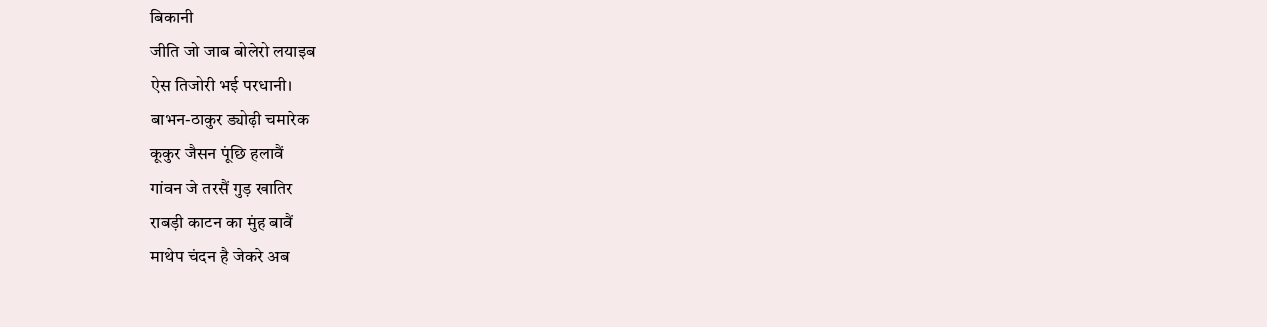बिकानी
जीति जो जाब बोलेरो लयाइब
ऐस तिजोरी भई परधानी।
बाभन-ठाकुर ड्योढ़ी चमारेक
कूकुर जैसन पूंछि हलावैं
गांवन जे तरसैं गुड़ खातिर
राबड़ी काटन का मुंह बावैं
माथेप चंदन है जेकरे अब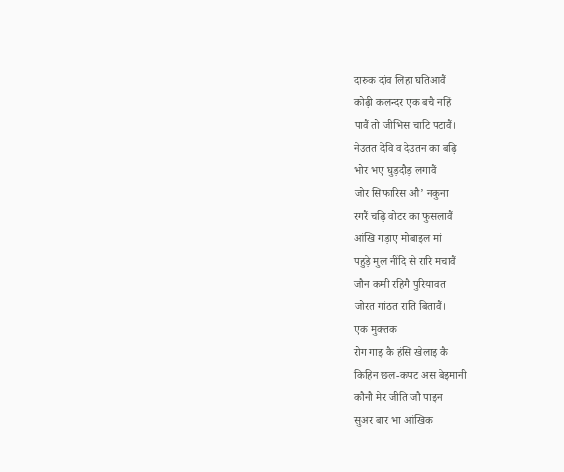दारुक दांव लिहा घतिआवैं
कोढ़ी कलन्दर एक बचै नहिं
पावैं तो जीभिस चाटि पटावैं।
नेउतत देवि व देउतन का बढ़ि
भोर भए घुड़दौड़ लगावैं
जोर सिफारिस औ’ नकुना
रगरैं चढ़ि वोटर का फुसलावैं
आंखि गड़ाए मोबाइल मां
पहुड़े मुल नींदि से रारि मचावैं
जौन कमी रहिगै पुरियावत
जोरत गांठत राति बितावैं।
एक मुक्तक
रोग गाइ कै हंसि खेलाइ कै
किहिन छल-कपट अस बेइमानी
कौनौ मेर जीति जौ पाइन
सुअर बार भा आंखिक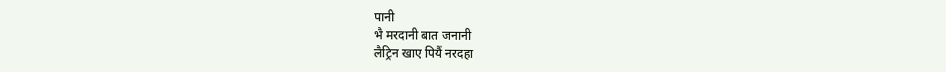पानी
भै मरदानी बात जनानी
लैट्रिन खाए पियैं नरदहा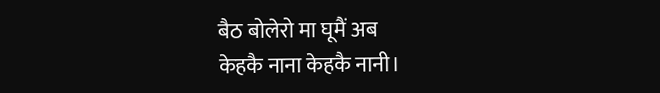बैठ बोलेरो मा घूमैं अब
केहकै नाना केहकै नानी।